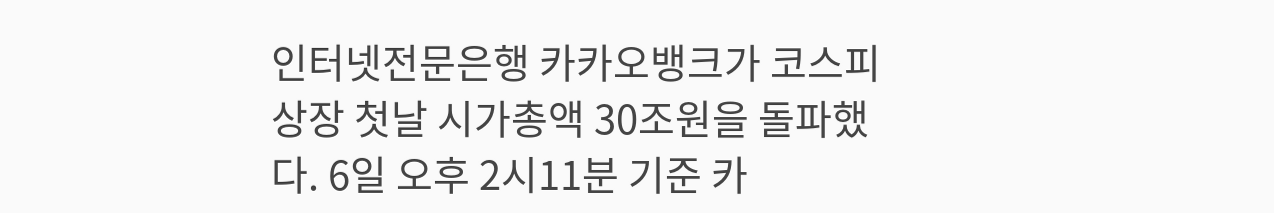인터넷전문은행 카카오뱅크가 코스피 상장 첫날 시가총액 30조원을 돌파했다. 6일 오후 2시11분 기준 카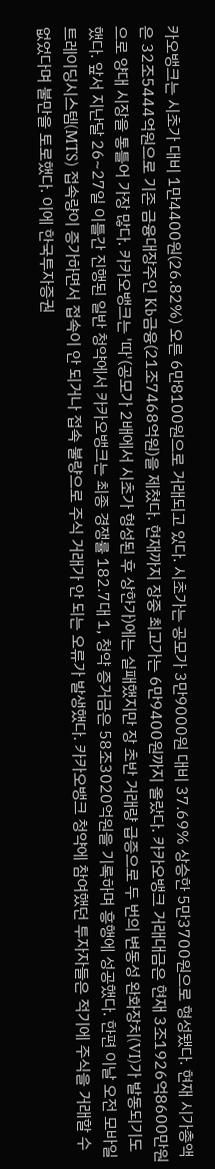카오뱅크는 시초가 대비 1만4400원(26.82%) 오른 6만8100원으로 거래되고 있다. 시초가는 공모가 3만9000원 대비 37.69% 상승한 5만3700원으로 형성됐다. 현재 시가총액은 32조5444억원으로 기존 금융대장주인 Kb금융(21조7468억원)을 제쳤다. 현재까지 장중 최고가는 6만9400원까지 올랐다. 카카오뱅크 거래대금은 현재 3조1926억8600만원으로 양대 시장을 통틀어 가장 많다. 카카오뱅크는 '따'(공모가 2배에서 시초가 형성된 후 상한가)에는 실패했지만 장 초반 거래량 급증으로 두 번의 변동성 완화장치(VI)가 발동되기도 했다. 앞서 지난달 26~27일 이틀간 진행된 일반 청약에서 카카오뱅크는 최종 경쟁률 182.7대 1, 청약 증거금은 58조3020억원을 기록하며 흥행에 성공했다. 한편 이날 오전 모바일트레이딩시스템(MTS) 접속량이 증가하면서 접속이 안 되거나 접속 불량으로 주식 거래가 안 되는 오류가 발생했다. 카카오뱅크 청약에 참여했던 투자자들은 적기에 주식을 거래할 수 없었다며 불만을 토로했다. 이에 한국투자증권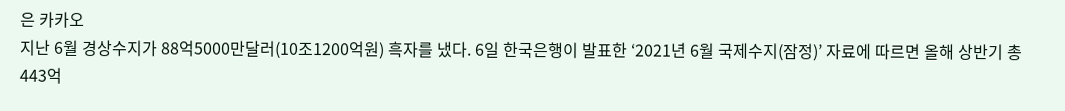은 카카오
지난 6월 경상수지가 88억5000만달러(10조1200억원) 흑자를 냈다. 6일 한국은행이 발표한 ‘2021년 6월 국제수지(잠정)’ 자료에 따르면 올해 상반기 총 443억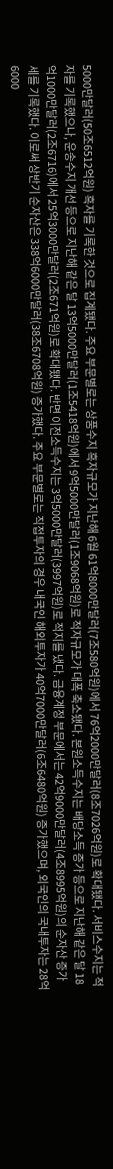5000만달러(50조6512억원) 흑자를 기록한 것으로 집계됐다. 주요 부문별로는 상품수지 흑자규모가 지난해 6월 61억8000만달러(7조580억원)에서 76억2000만달러(8조7026억원)로 확대됐다. 서비스수지는 적자를 기록했으나, 운송수지 개선 등으로 지난해 같은 달 13억5000만달러(1조5418억원)에서 9억5000만달러(1조9068억원)로 적자규모가 대폭 축소됐다. 본원소득수지는 배당소득 증가 등으로 지난해 같은 달 18억1000만달러(2조6716)에서 25억3000만달러(2조671억원)로 확대됐다. 반면 이전소득수지는 3억5000만달러(3997억원)로 적지를 냈다. 금융계정 부문에서는 42억9000만달러(4조8995억원)의 순자산 증가세를 기록했다. 이로써 상반기 순자산은 338억6000만달러(38조6708억원) 증가했다. 주요 부문별로는 직접투자의 경우 내국인 해외투자가 40억7000만달러(6조6480억원) 증가했으며, 외국인의 국내투자는 28억6000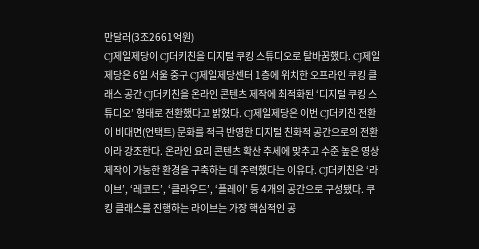만달러(3조2661억원)
CJ제일제당이 CJ더키친을 디지털 쿠킹 스튜디오로 탈바꿈했다. CJ제일제당은 6일 서울 중구 CJ제일제당센터 1층에 위치한 오프라인 쿠킹 클래스 공간 CJ더키친을 온라인 콘텐츠 제작에 최적화된 ‘디지털 쿠킹 스튜디오’ 형태로 전환했다고 밝혔다. CJ제일제당은 이번 CJ더키친 전환이 비대면(언택트) 문화를 적극 반영한 디지털 친화적 공간으로의 전환이라 강조한다. 온라인 요리 콘텐츠 확산 추세에 맞추고 수준 높은 영상 제작이 가능한 환경을 구축하는 데 주력했다는 이유다. CJ더키친은 ‘라이브’, ‘레코드’, ‘클라우드’, ‘플레이’ 등 4개의 공간으로 구성됐다. 쿠킹 클래스를 진행하는 라이브는 가장 핵심적인 공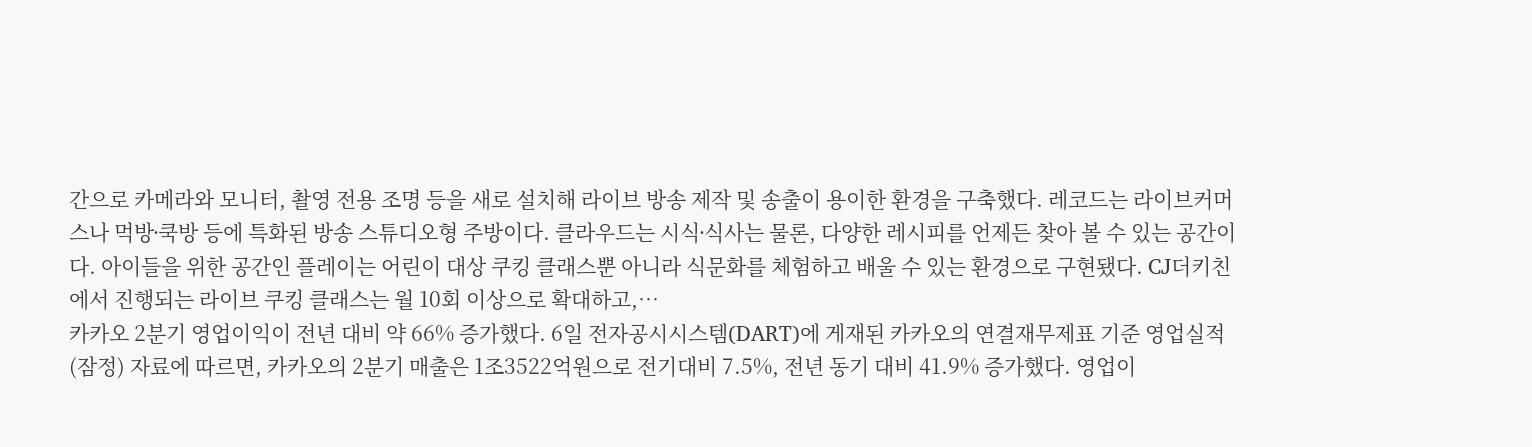간으로 카메라와 모니터, 촬영 전용 조명 등을 새로 설치해 라이브 방송 제작 및 송출이 용이한 환경을 구축했다. 레코드는 라이브커머스나 먹방∙쿡방 등에 특화된 방송 스튜디오형 주방이다. 클라우드는 시식∙식사는 물론, 다양한 레시피를 언제든 찾아 볼 수 있는 공간이다. 아이들을 위한 공간인 플레이는 어린이 대상 쿠킹 클래스뿐 아니라 식문화를 체험하고 배울 수 있는 환경으로 구현됐다. CJ더키친에서 진행되는 라이브 쿠킹 클래스는 월 10회 이상으로 확대하고,…
카카오 2분기 영업이익이 전년 대비 약 66% 증가했다. 6일 전자공시시스템(DART)에 게재된 카카오의 연결재무제표 기준 영업실적(잠정) 자료에 따르면, 카카오의 2분기 매출은 1조3522억원으로 전기대비 7.5%, 전년 동기 대비 41.9% 증가했다. 영업이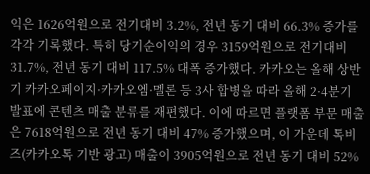익은 1626억원으로 전기대비 3.2%, 전년 동기 대비 66.3% 증가를 각각 기록했다. 특히 당기순이익의 경우 3159억원으로 전기대비 31.7%, 전년 동기 대비 117.5% 대폭 증가했다. 카카오는 올해 상반기 카카오페이지·카카오엠·멜론 등 3사 합병을 따라 올해 2·4분기 발표에 콘텐츠 매출 분류를 재편했다. 이에 따르면 플랫폼 부문 매출은 7618억원으로 전년 동기 대비 47% 증가했으며, 이 가운데 톡비즈(카카오톡 기반 광고) 매출이 3905억원으로 전년 동기 대비 52%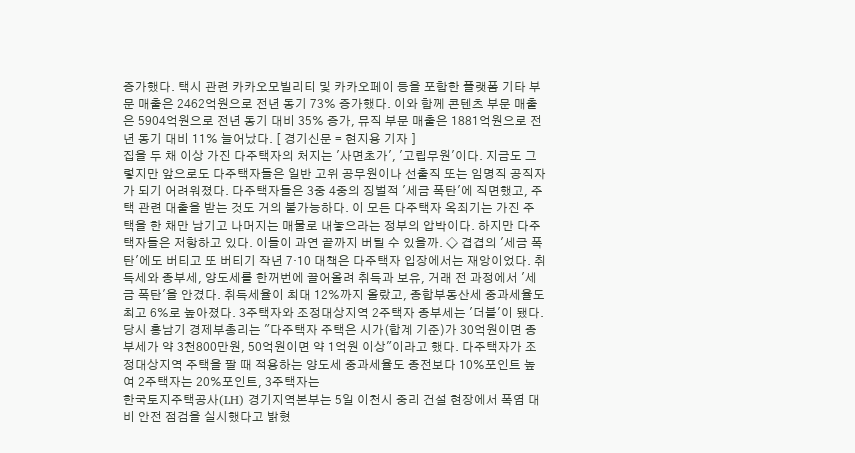증가했다. 택시 관련 카카오모빌리티 및 카카오페이 등을 포함한 플랫폼 기타 부문 매출은 2462억원으로 전년 동기 73% 증가했다. 이와 함께 콘텐츠 부문 매출은 5904억원으로 전년 동기 대비 35% 증가, 뮤직 부문 매출은 1881억원으로 전년 동기 대비 11% 늘어났다. [ 경기신문 = 현지용 기자 ]
집을 두 채 이상 가진 다주택자의 처지는 '사면초가', '고립무원'이다. 지금도 그렇지만 앞으로도 다주택자들은 일반 고위 공무원이나 선출직 또는 임명직 공직자가 되기 어려워졌다. 다주택자들은 3중 4중의 징벌적 '세금 폭탄'에 직면했고, 주택 관련 대출을 받는 것도 거의 불가능하다. 이 모든 다주택자 옥죄기는 가진 주택을 한 채만 남기고 나머지는 매물로 내놓으라는 정부의 압박이다. 하지만 다주택자들은 저항하고 있다. 이들이 과연 끝까지 버틸 수 있을까. ◇ 겹겹의 '세금 폭탄'에도 버티고 또 버티기 작년 7·10 대책은 다주택자 입장에서는 재앙이었다. 취득세와 종부세, 양도세를 한꺼번에 끌어올려 취득과 보유, 거래 전 과정에서 '세금 폭탄'을 안겼다. 취득세율이 최대 12%까지 올랐고, 종합부동산세 중과세율도 최고 6%로 높아졌다. 3주택자와 조정대상지역 2주택자 종부세는 '더블'이 됐다. 당시 홍남기 경제부총리는 "다주택자 주택은 시가(합계 기준)가 30억원이면 종부세가 약 3천800만원, 50억원이면 약 1억원 이상"이라고 했다. 다주택자가 조정대상지역 주택을 팔 때 적용하는 양도세 중과세율도 종전보다 10%포인트 높여 2주택자는 20%포인트, 3주택자는
한국토지주택공사(LH) 경기지역본부는 5일 이천시 중리 건설 현장에서 폭염 대비 안전 점검을 실시했다고 밝혔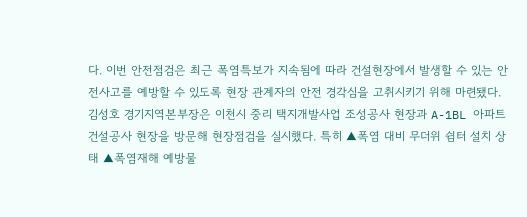다. 이번 안전점검은 최근 폭염특보가 지속됨에 따라 건설현장에서 발생할 수 있는 안전사고를 예방할 수 있도록 현장 관계자의 안전 경각심을 고취시키기 위해 마련됐다. 김성호 경기지역본부장은 이천시 중리 택지개발사업 조성공사 현장과 A-1BL 아파트 건설공사 현장을 방문해 현장점검을 실시했다. 특히 ▲폭염 대비 무더위 쉼터 설치 상태 ▲폭염재해 예방물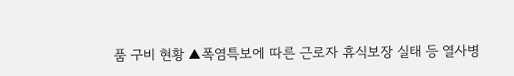품 구비 현황 ▲폭염특보에 따른 근로자 휴식보장 실태 등 열사병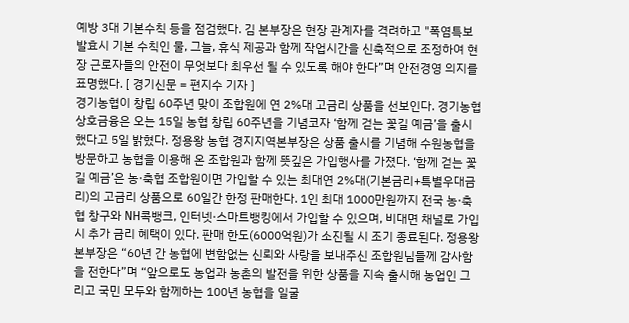예방 3대 기본수칙 등을 점검했다. 김 본부장은 현장 관계자를 격려하고 "폭염특보 발효시 기본 수칙인 물, 그늘, 휴식 제공과 함께 작업시간을 신축적으로 조정하여 현장 근로자들의 안전이 무엇보다 최우선 될 수 있도록 해야 한다”며 안전경영 의지를 표명했다. [ 경기신문 = 편지수 기자 ]
경기농협이 창립 60주년 맞이 조합원에 연 2%대 고금리 상품을 선보인다. 경기농협 상호금융은 오는 15일 농협 창립 60주년을 기념코자 ‘함께 걷는 꽃길 예금’을 출시했다고 5일 밝혔다. 정용왕 농협 경지지역본부장은 상품 출시를 기념해 수원농협을 방문하고 농협을 이용해 온 조합원과 함께 뜻깊은 가입행사를 가졌다. ‘함께 걷는 꽃길 예금’은 농·축협 조합원이면 가입할 수 있는 최대연 2%대(기본금리+특별우대금리)의 고금리 상품으로 60일간 한정 판매한다. 1인 최대 1000만원까지 전국 농·축협 창구와 NH콕뱅크, 인터넷·스마트뱅킹에서 가입할 수 있으며, 비대면 채널로 가입시 추가 금리 혜택이 있다. 판매 한도(6000억원)가 소진될 시 조기 종료된다. 정용왕 본부장은 “60년 간 농협에 변함없는 신뢰와 사랑을 보내주신 조합원님들께 감사함을 전한다”며 “앞으로도 농업과 농촌의 발전을 위한 상품을 지속 출시해 농업인 그리고 국민 모두와 함께하는 100년 농협을 일굴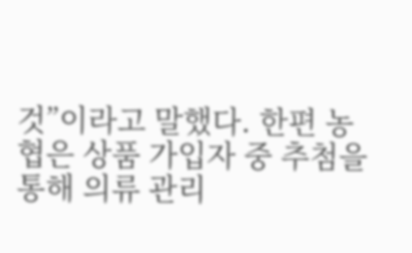것”이라고 말했다. 한편 농협은 상품 가입자 중 추첨을 통해 의류 관리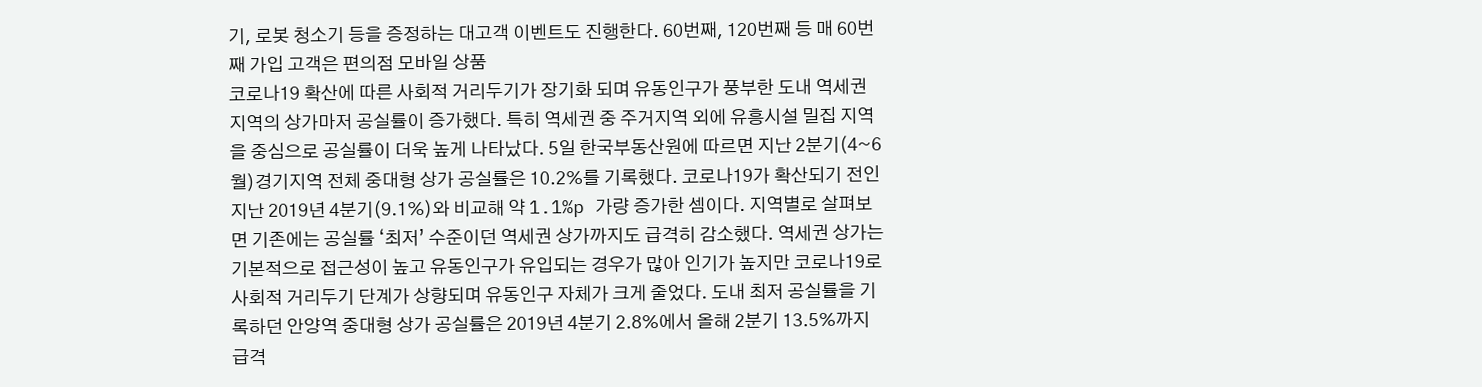기, 로봇 청소기 등을 증정하는 대고객 이벤트도 진행한다. 60번째, 120번째 등 매 60번째 가입 고객은 편의점 모바일 상품
코로나19 확산에 따른 사회적 거리두기가 장기화 되며 유동인구가 풍부한 도내 역세권 지역의 상가마저 공실률이 증가했다. 특히 역세권 중 주거지역 외에 유흥시설 밀집 지역을 중심으로 공실률이 더욱 높게 나타났다. 5일 한국부동산원에 따르면 지난 2분기(4~6월)경기지역 전체 중대형 상가 공실률은 10.2%를 기록했다. 코로나19가 확산되기 전인 지난 2019년 4분기(9.1%)와 비교해 약 1.1%p 가량 증가한 셈이다. 지역별로 살펴보면 기존에는 공실률 ‘최저’ 수준이던 역세권 상가까지도 급격히 감소했다. 역세권 상가는 기본적으로 접근성이 높고 유동인구가 유입되는 경우가 많아 인기가 높지만 코로나19로 사회적 거리두기 단계가 상향되며 유동인구 자체가 크게 줄었다. 도내 최저 공실률을 기록하던 안양역 중대형 상가 공실률은 2019년 4분기 2.8%에서 올해 2분기 13.5%까지 급격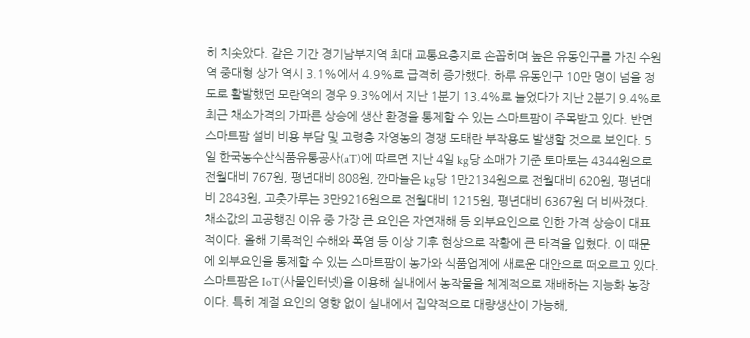히 치솟았다. 같은 기간 경기남부지역 최대 교통요충지로 손꼽히며 높은 유동인구를 가진 수원역 중대형 상가 역시 3.1%에서 4.9%로 급격히 증가했다. 하루 유동인구 10만 명이 넘을 정도로 활발했던 모란역의 경우 9.3%에서 지난 1분기 13.4%로 늘었다가 지난 2분기 9.4%로
최근 채소가격의 가파른 상승에 생산 환경을 통제할 수 있는 스마트팜이 주목받고 있다. 반면 스마트팜 설비 비용 부담 및 고령층 자영농의 경쟁 도태란 부작용도 발생할 것으로 보인다. 5일 한국농수산식품유통공사(aT)에 따르면 지난 4일 kg당 소매가 기준 토마토는 4344원으로 전월대비 767원, 평년대비 808원, 깐마늘은 kg당 1만2134원으로 전월대비 620원, 평년대비 2843원, 고춧가루는 3만9216원으로 전월대비 1215원, 평년대비 6367원 더 비싸졌다. 채소값의 고공행진 이유 중 가장 큰 요인은 자연재해 등 외부요인으로 인한 가격 상승이 대표적이다. 올해 기록적인 수해와 폭염 등 이상 기후 현상으로 작황에 큰 타격을 입혔다. 이 때문에 외부요인을 통제할 수 있는 스마트팜이 농가와 식품업계에 새로운 대안으로 떠오르고 있다. 스마트팜은 IoT(사물인터넷)을 이용해 실내에서 농작물을 체계적으로 재배하는 지능화 농장이다. 특히 계절 요인의 영향 없이 실내에서 집약적으로 대량생산이 가능해,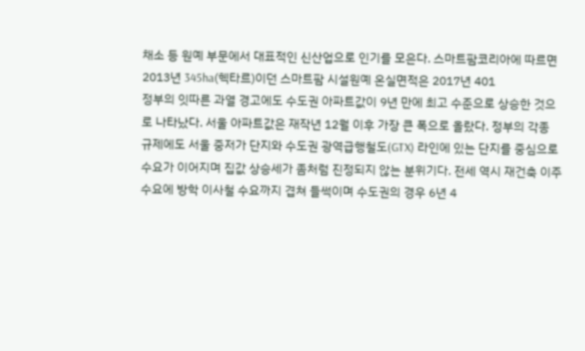채소 등 원예 부문에서 대표적인 신산업으로 인기를 모은다. 스마트팜코리아에 따르면 2013년 345ha(헥타르)이던 스마트팜 시설원예 온실면적은 2017년 401
정부의 잇따른 과열 경고에도 수도권 아파트값이 9년 만에 최고 수준으로 상승한 것으로 나타났다. 서울 아파트값은 재작년 12월 이후 가장 큰 폭으로 올랐다. 정부의 각종 규제에도 서울 중저가 단지와 수도권 광역급행철도(GTX) 라인에 있는 단지를 중심으로 수요가 이어지며 집값 상승세가 좀처럼 진정되지 않는 분위기다. 전세 역시 재건축 이주수요에 방학 이사철 수요까지 겹쳐 들썩이며 수도권의 경우 6년 4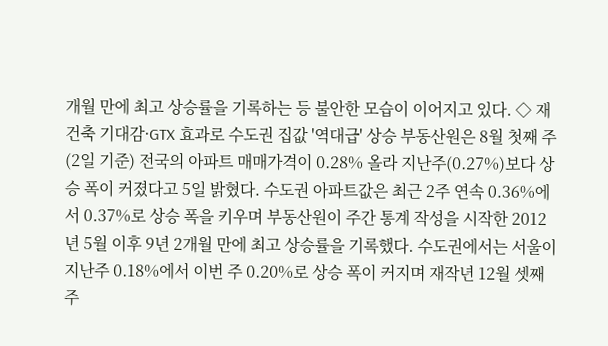개월 만에 최고 상승률을 기록하는 등 불안한 모습이 이어지고 있다. ◇ 재건축 기대감·GTX 효과로 수도권 집값 '역대급' 상승 부동산원은 8월 첫째 주(2일 기준) 전국의 아파트 매매가격이 0.28% 올라 지난주(0.27%)보다 상승 폭이 커졌다고 5일 밝혔다. 수도권 아파트값은 최근 2주 연속 0.36%에서 0.37%로 상승 폭을 키우며 부동산원이 주간 통계 작성을 시작한 2012년 5월 이후 9년 2개월 만에 최고 상승률을 기록했다. 수도권에서는 서울이 지난주 0.18%에서 이번 주 0.20%로 상승 폭이 커지며 재작년 12월 셋째 주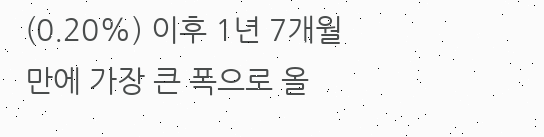(0.20%) 이후 1년 7개월 만에 가장 큰 폭으로 올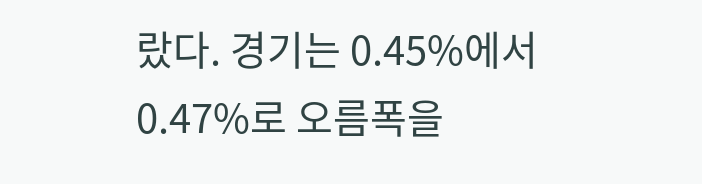랐다. 경기는 0.45%에서 0.47%로 오름폭을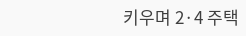키우며 2·4 주택